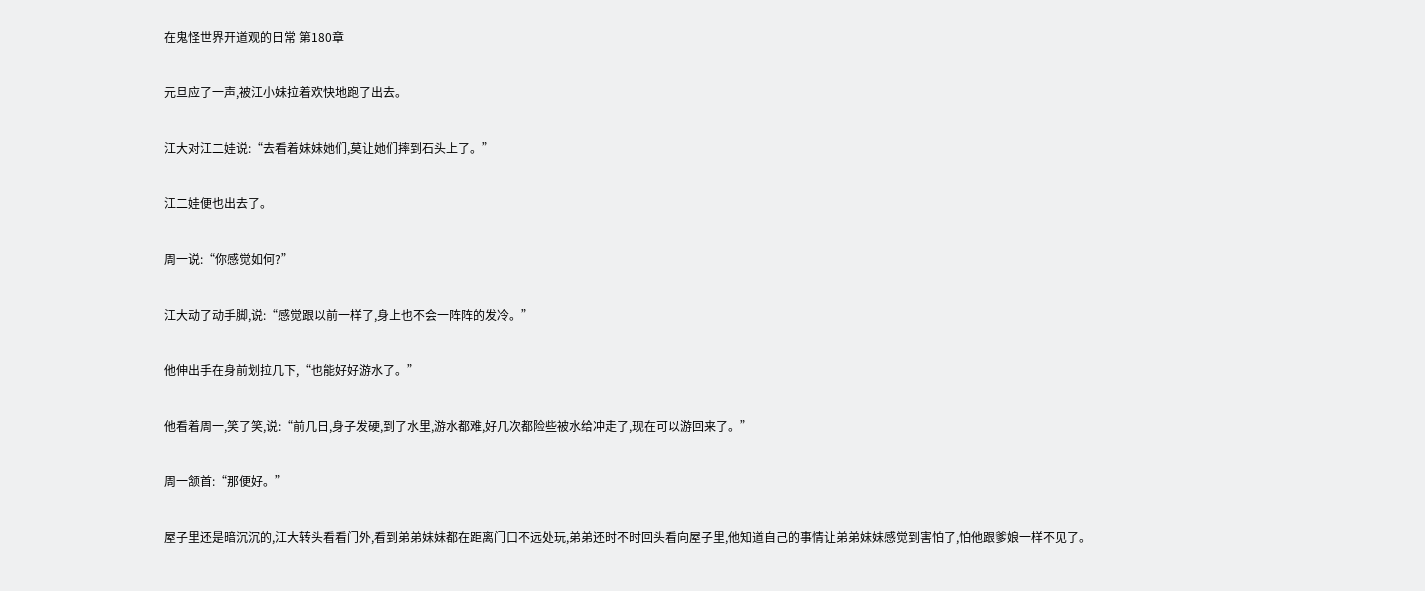在鬼怪世界开道观的日常 第180章

元旦应了一声,被江小妹拉着欢快地跑了出去。

江大对江二娃说:“去看着妹妹她们,莫让她们摔到石头上了。”

江二娃便也出去了。

周一说:“你感觉如何?”

江大动了动手脚,说:“感觉跟以前一样了,身上也不会一阵阵的发冷。”

他伸出手在身前划拉几下,“也能好好游水了。”

他看着周一,笑了笑,说:“前几日,身子发硬,到了水里,游水都难,好几次都险些被水给冲走了,现在可以游回来了。”

周一颔首:“那便好。”

屋子里还是暗沉沉的,江大转头看看门外,看到弟弟妹妹都在距离门口不远处玩,弟弟还时不时回头看向屋子里,他知道自己的事情让弟弟妹妹感觉到害怕了,怕他跟爹娘一样不见了。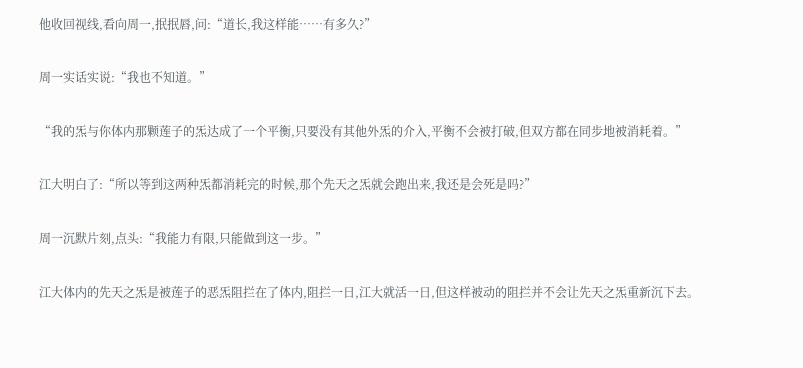他收回视线,看向周一,抿抿唇,问:“道长,我这样能……有多久?”

周一实话实说:“我也不知道。”

“我的炁与你体内那颗莲子的炁达成了一个平衡,只要没有其他外炁的介入,平衡不会被打破,但双方都在同步地被消耗着。”

江大明白了:“所以等到这两种炁都消耗完的时候,那个先天之炁就会跑出来,我还是会死是吗?”

周一沉默片刻,点头:“我能力有限,只能做到这一步。”

江大体内的先天之炁是被莲子的恶炁阻拦在了体内,阻拦一日,江大就活一日,但这样被动的阻拦并不会让先天之炁重新沉下去。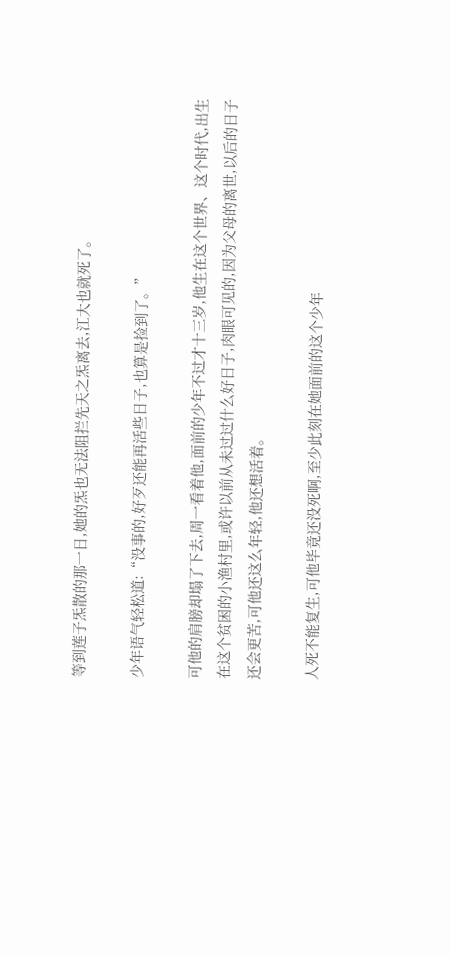等到莲子炁散的那一日,她的炁也无法阻拦先天之炁离去,江大也就死了。

少年语气轻松道:“没事的,好歹还能再活些日子,也算是捡到了。”

可他的肩膀却塌了下去,周一看着他,面前的少年不过才十三岁,他生在这个世界、这个时代,出生在这个贫困的小渔村里,或许以前从未过过什么好日子,肉眼可见的,因为父母的离世,以后的日子还会更苦,可他还这么年轻,他还想活着。

人死不能复生,可他毕竟还没死啊,至少此刻在她面前的这个少年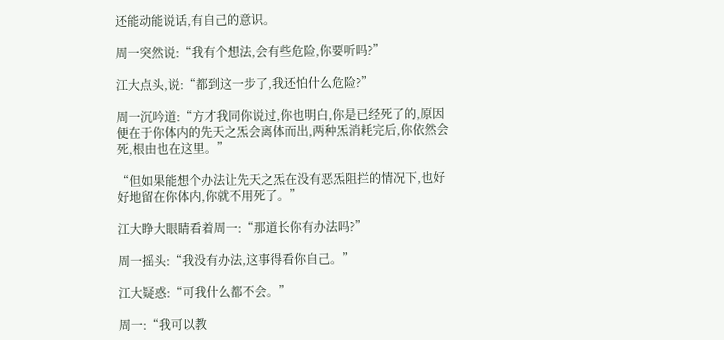还能动能说话,有自己的意识。

周一突然说:“我有个想法,会有些危险,你要听吗?”

江大点头,说:“都到这一步了,我还怕什么危险?”

周一沉吟道:“方才我同你说过,你也明白,你是已经死了的,原因便在于你体内的先天之炁会离体而出,两种炁消耗完后,你依然会死,根由也在这里。”

“但如果能想个办法让先天之炁在没有恶炁阻拦的情况下,也好好地留在你体内,你就不用死了。”

江大睁大眼睛看着周一:“那道长你有办法吗?”

周一摇头:“我没有办法,这事得看你自己。”

江大疑惑:“可我什么都不会。”

周一:“我可以教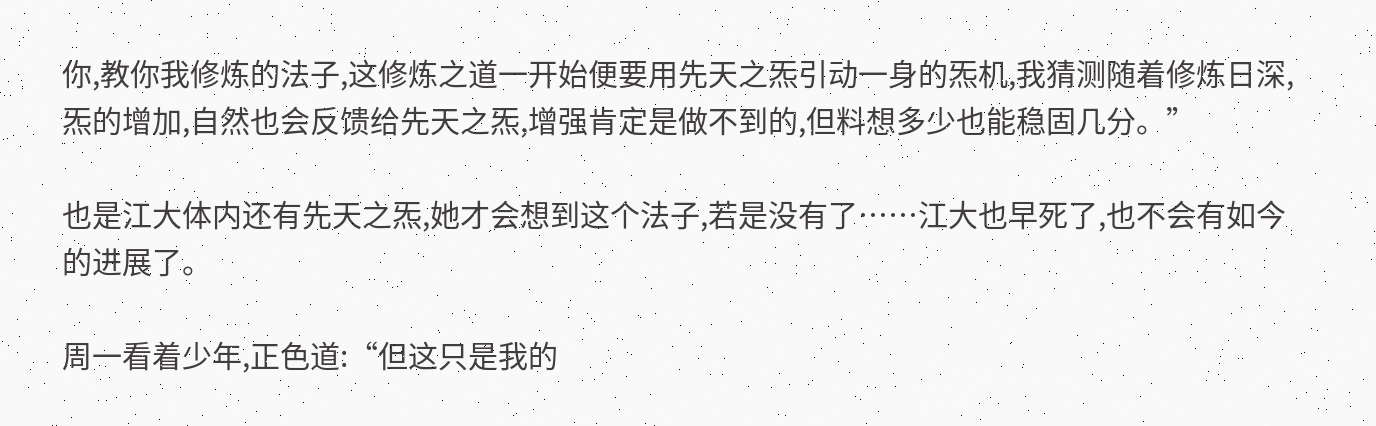你,教你我修炼的法子,这修炼之道一开始便要用先天之炁引动一身的炁机,我猜测随着修炼日深,炁的增加,自然也会反馈给先天之炁,增强肯定是做不到的,但料想多少也能稳固几分。”

也是江大体内还有先天之炁,她才会想到这个法子,若是没有了……江大也早死了,也不会有如今的进展了。

周一看着少年,正色道:“但这只是我的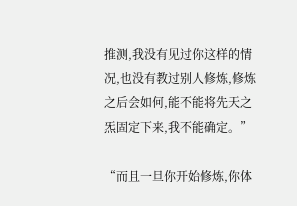推测,我没有见过你这样的情况,也没有教过别人修炼,修炼之后会如何,能不能将先天之炁固定下来,我不能确定。”

“而且一旦你开始修炼,你体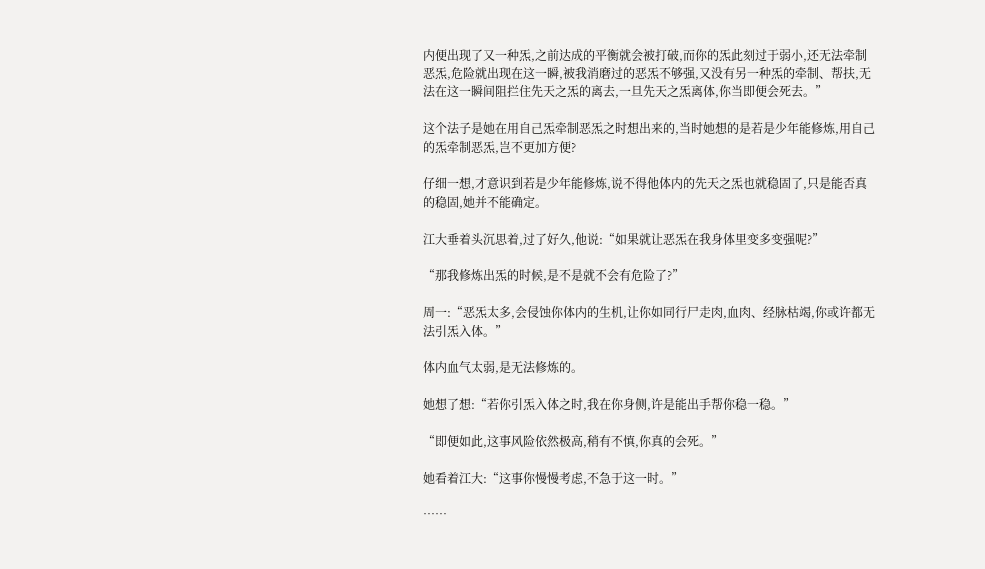内便出现了又一种炁,之前达成的平衡就会被打破,而你的炁此刻过于弱小,还无法牵制恶炁,危险就出现在这一瞬,被我消磨过的恶炁不够强,又没有另一种炁的牵制、帮扶,无法在这一瞬间阻拦住先天之炁的离去,一旦先天之炁离体,你当即便会死去。”

这个法子是她在用自己炁牵制恶炁之时想出来的,当时她想的是若是少年能修炼,用自己的炁牵制恶炁,岂不更加方便?

仔细一想,才意识到若是少年能修炼,说不得他体内的先天之炁也就稳固了,只是能否真的稳固,她并不能确定。

江大垂着头沉思着,过了好久,他说:“如果就让恶炁在我身体里变多变强呢?”

“那我修炼出炁的时候,是不是就不会有危险了?”

周一:“恶炁太多,会侵蚀你体内的生机,让你如同行尸走肉,血肉、经脉枯竭,你或许都无法引炁入体。”

体内血气太弱,是无法修炼的。

她想了想:“若你引炁入体之时,我在你身侧,许是能出手帮你稳一稳。”

“即便如此,这事风险依然极高,稍有不慎,你真的会死。”

她看着江大:“这事你慢慢考虑,不急于这一时。”

……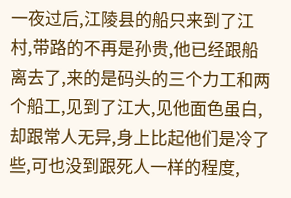一夜过后,江陵县的船只来到了江村,带路的不再是孙贵,他已经跟船离去了,来的是码头的三个力工和两个船工,见到了江大,见他面色虽白,却跟常人无异,身上比起他们是冷了些,可也没到跟死人一样的程度,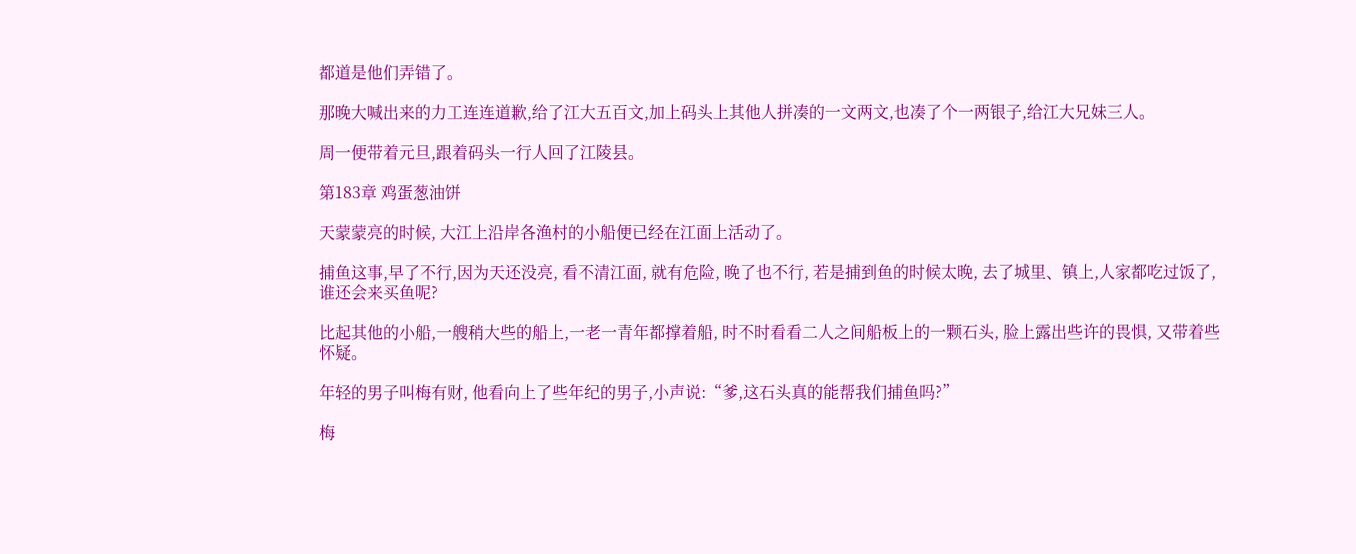都道是他们弄错了。

那晚大喊出来的力工连连道歉,给了江大五百文,加上码头上其他人拼凑的一文两文,也凑了个一两银子,给江大兄妹三人。

周一便带着元旦,跟着码头一行人回了江陵县。

第183章 鸡蛋葱油饼

天蒙蒙亮的时候, 大江上沿岸各渔村的小船便已经在江面上活动了。

捕鱼这事,早了不行,因为天还没亮, 看不清江面, 就有危险, 晚了也不行, 若是捕到鱼的时候太晚, 去了城里、镇上,人家都吃过饭了,谁还会来买鱼呢?

比起其他的小船,一艘稍大些的船上,一老一青年都撑着船, 时不时看看二人之间船板上的一颗石头, 脸上露出些许的畏惧, 又带着些怀疑。

年轻的男子叫梅有财, 他看向上了些年纪的男子,小声说:“爹,这石头真的能帮我们捕鱼吗?”

梅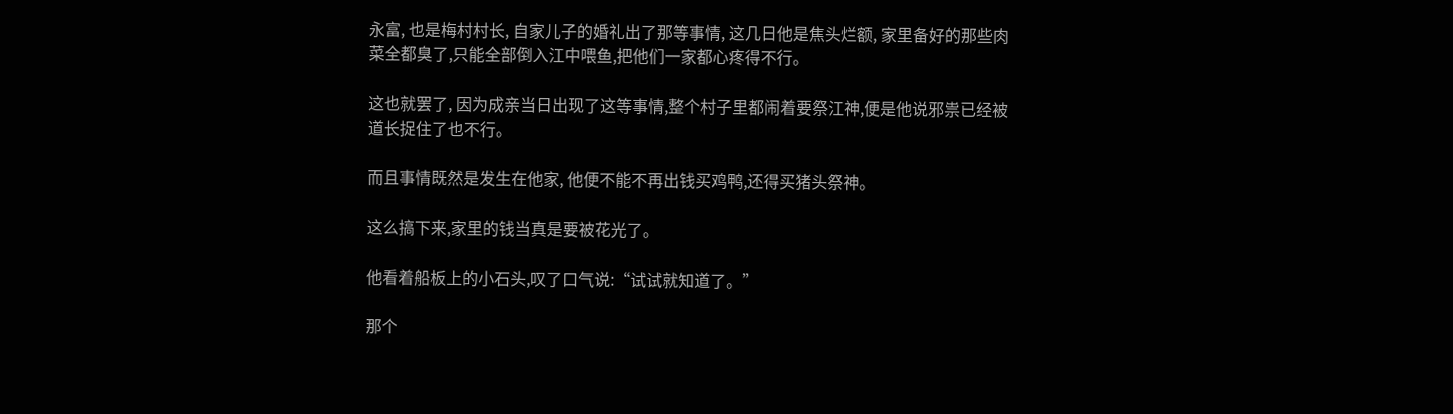永富, 也是梅村村长, 自家儿子的婚礼出了那等事情, 这几日他是焦头烂额, 家里备好的那些肉菜全都臭了,只能全部倒入江中喂鱼,把他们一家都心疼得不行。

这也就罢了, 因为成亲当日出现了这等事情,整个村子里都闹着要祭江神,便是他说邪祟已经被道长捉住了也不行。

而且事情既然是发生在他家, 他便不能不再出钱买鸡鸭,还得买猪头祭神。

这么搞下来,家里的钱当真是要被花光了。

他看着船板上的小石头,叹了口气说:“试试就知道了。”

那个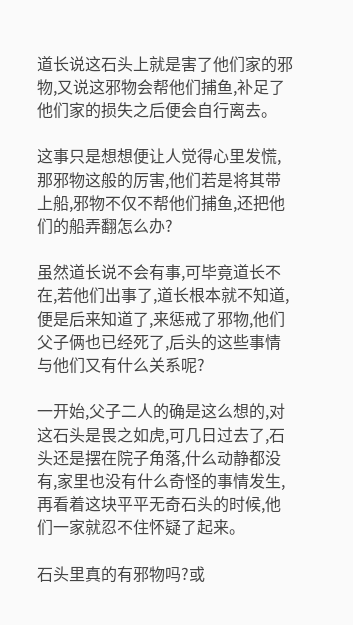道长说这石头上就是害了他们家的邪物,又说这邪物会帮他们捕鱼,补足了他们家的损失之后便会自行离去。

这事只是想想便让人觉得心里发慌,那邪物这般的厉害,他们若是将其带上船,邪物不仅不帮他们捕鱼,还把他们的船弄翻怎么办?

虽然道长说不会有事,可毕竟道长不在,若他们出事了,道长根本就不知道,便是后来知道了,来惩戒了邪物,他们父子俩也已经死了,后头的这些事情与他们又有什么关系呢?

一开始,父子二人的确是这么想的,对这石头是畏之如虎,可几日过去了,石头还是摆在院子角落,什么动静都没有,家里也没有什么奇怪的事情发生,再看着这块平平无奇石头的时候,他们一家就忍不住怀疑了起来。

石头里真的有邪物吗?或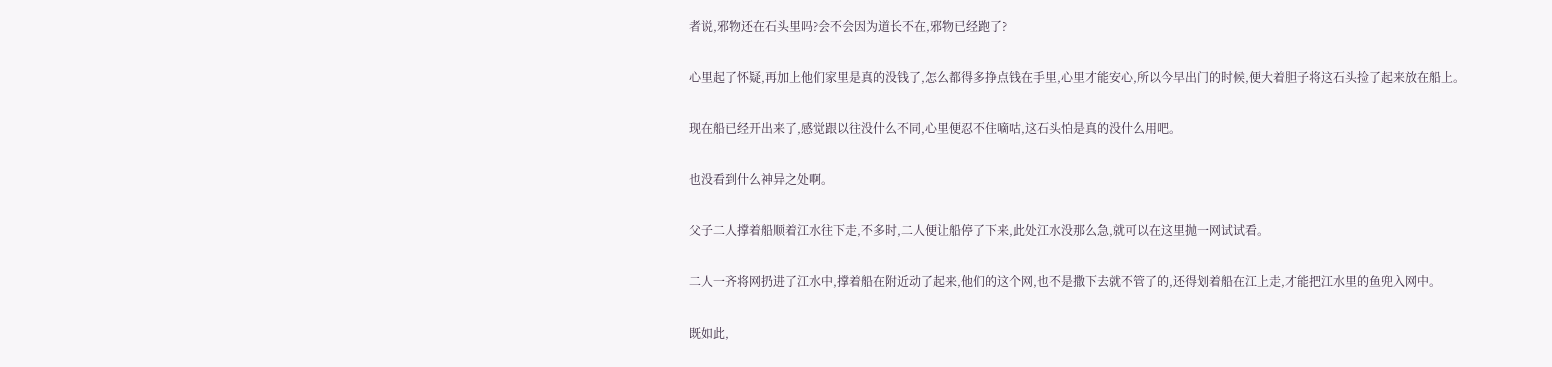者说,邪物还在石头里吗?会不会因为道长不在,邪物已经跑了?

心里起了怀疑,再加上他们家里是真的没钱了,怎么都得多挣点钱在手里,心里才能安心,所以今早出门的时候,便大着胆子将这石头捡了起来放在船上。

现在船已经开出来了,感觉跟以往没什么不同,心里便忍不住嘀咕,这石头怕是真的没什么用吧。

也没看到什么神异之处啊。

父子二人撑着船顺着江水往下走,不多时,二人便让船停了下来,此处江水没那么急,就可以在这里抛一网试试看。

二人一齐将网扔进了江水中,撑着船在附近动了起来,他们的这个网,也不是撒下去就不管了的,还得划着船在江上走,才能把江水里的鱼兜入网中。

既如此,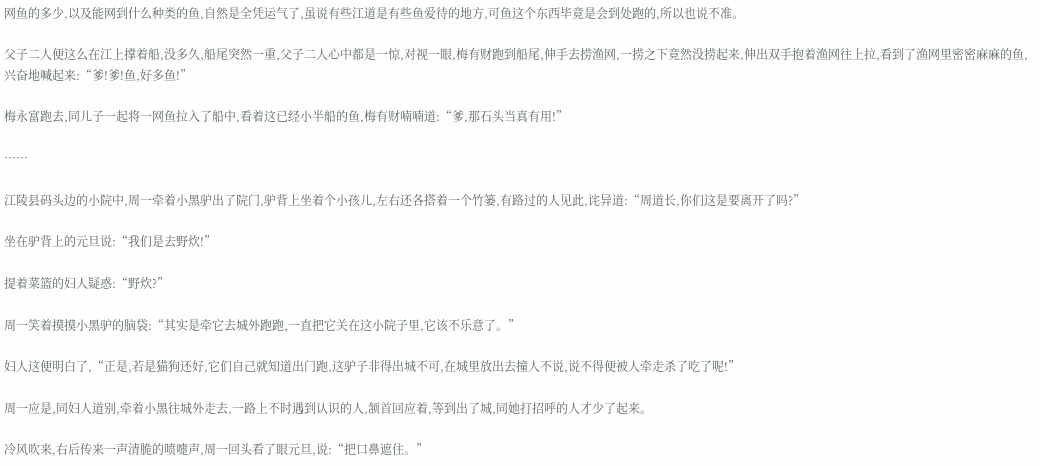网鱼的多少,以及能网到什么种类的鱼,自然是全凭运气了,虽说有些江道是有些鱼爱待的地方,可鱼这个东西毕竟是会到处跑的,所以也说不准。

父子二人便这么在江上撑着船,没多久,船尾突然一重,父子二人心中都是一惊,对视一眼,梅有财跑到船尾,伸手去捞渔网,一捞之下竟然没捞起来,伸出双手抱着渔网往上拉,看到了渔网里密密麻麻的鱼,兴奋地喊起来:“爹!爹!鱼,好多鱼!”

梅永富跑去,同儿子一起将一网鱼拉入了船中,看着这已经小半船的鱼,梅有财喃喃道:“爹,那石头当真有用!”

……

江陵县码头边的小院中,周一牵着小黑驴出了院门,驴背上坐着个小孩儿,左右还各搭着一个竹篓,有路过的人见此,诧异道:“周道长,你们这是要离开了吗?”

坐在驴背上的元旦说:“我们是去野炊!”

提着菜篮的妇人疑惑:“野炊?”

周一笑着摸摸小黑驴的脑袋:“其实是牵它去城外跑跑,一直把它关在这小院子里,它该不乐意了。”

妇人这便明白了,“正是,若是猫狗还好,它们自己就知道出门跑,这驴子非得出城不可,在城里放出去撞人不说,说不得便被人牵走杀了吃了呢!”

周一应是,同妇人道别,牵着小黑往城外走去,一路上不时遇到认识的人,颔首回应着,等到出了城,同她打招呼的人才少了起来。

冷风吹来,右后传来一声清脆的喷嚏声,周一回头看了眼元旦,说:“把口鼻遮住。”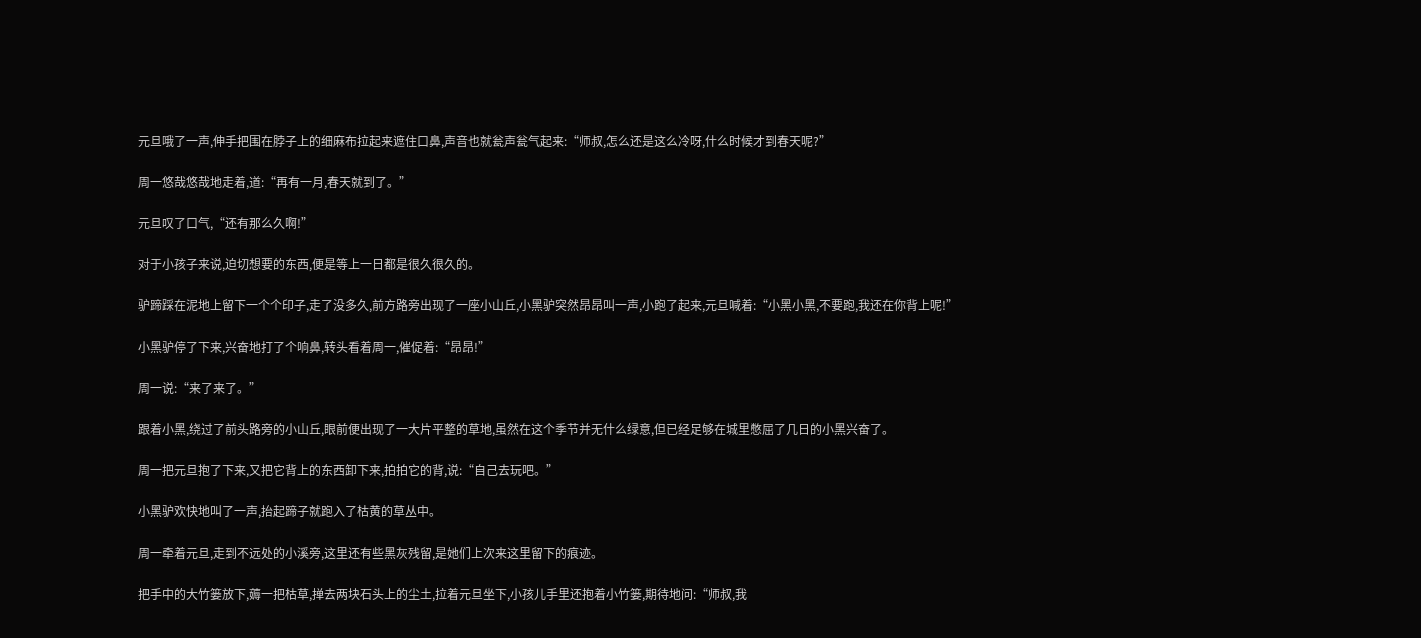元旦哦了一声,伸手把围在脖子上的细麻布拉起来遮住口鼻,声音也就瓮声瓮气起来:“师叔,怎么还是这么冷呀,什么时候才到春天呢?”

周一悠哉悠哉地走着,道:“再有一月,春天就到了。”

元旦叹了口气,“还有那么久啊!”

对于小孩子来说,迫切想要的东西,便是等上一日都是很久很久的。

驴蹄踩在泥地上留下一个个印子,走了没多久,前方路旁出现了一座小山丘,小黑驴突然昂昂叫一声,小跑了起来,元旦喊着:“小黑小黑,不要跑,我还在你背上呢!”

小黑驴停了下来,兴奋地打了个响鼻,转头看着周一,催促着:“昂昂!”

周一说:“来了来了。”

跟着小黑,绕过了前头路旁的小山丘,眼前便出现了一大片平整的草地,虽然在这个季节并无什么绿意,但已经足够在城里憋屈了几日的小黑兴奋了。

周一把元旦抱了下来,又把它背上的东西卸下来,拍拍它的背,说:“自己去玩吧。”

小黑驴欢快地叫了一声,抬起蹄子就跑入了枯黄的草丛中。

周一牵着元旦,走到不远处的小溪旁,这里还有些黑灰残留,是她们上次来这里留下的痕迹。

把手中的大竹篓放下,薅一把枯草,掸去两块石头上的尘土,拉着元旦坐下,小孩儿手里还抱着小竹篓,期待地问:“师叔,我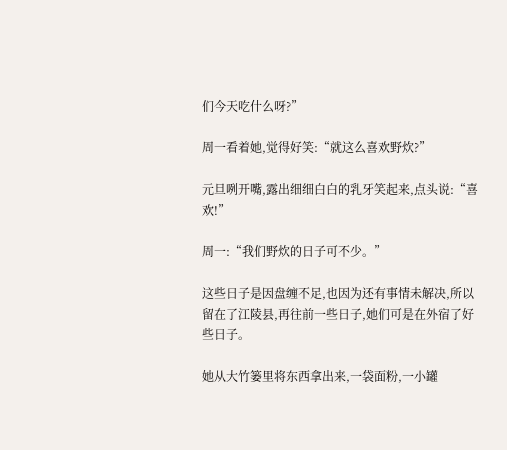们今天吃什么呀?”

周一看着她,觉得好笑:“就这么喜欢野炊?”

元旦咧开嘴,露出细细白白的乳牙笑起来,点头说:“喜欢!”

周一:“我们野炊的日子可不少。”

这些日子是因盘缠不足,也因为还有事情未解决,所以留在了江陵县,再往前一些日子,她们可是在外宿了好些日子。

她从大竹篓里将东西拿出来,一袋面粉,一小罐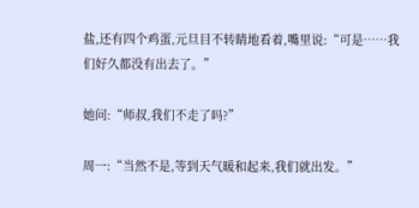盐,还有四个鸡蛋,元旦目不转睛地看着,嘴里说:“可是……我们好久都没有出去了。”

她问:“师叔,我们不走了吗?”

周一:“当然不是,等到天气暖和起来,我们就出发。”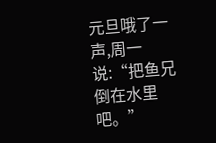元旦哦了一声,周一说:“把鱼兄倒在水里吧。”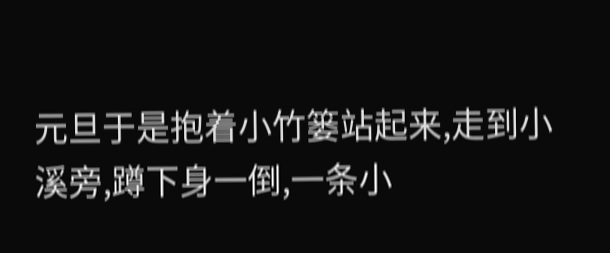元旦于是抱着小竹篓站起来,走到小溪旁,蹲下身一倒,一条小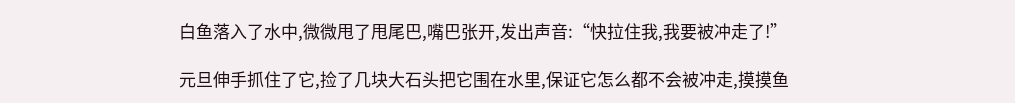白鱼落入了水中,微微甩了甩尾巴,嘴巴张开,发出声音:“快拉住我,我要被冲走了!”

元旦伸手抓住了它,捡了几块大石头把它围在水里,保证它怎么都不会被冲走,摸摸鱼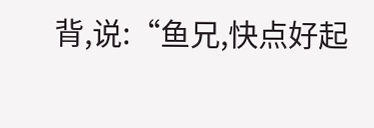背,说:“鱼兄,快点好起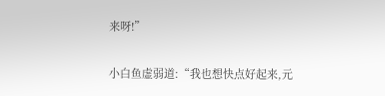来呀!”

小白鱼虚弱道:“我也想快点好起来,元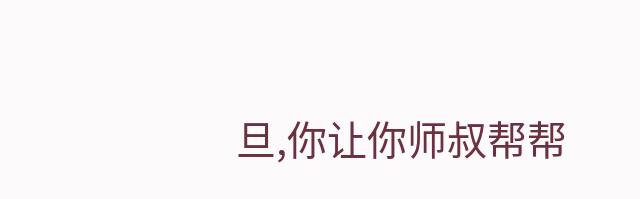旦,你让你师叔帮帮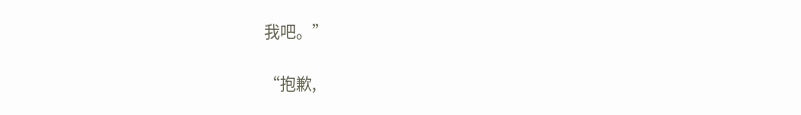我吧。”

“抱歉,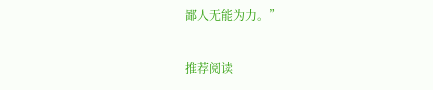鄙人无能为力。”

推荐阅读